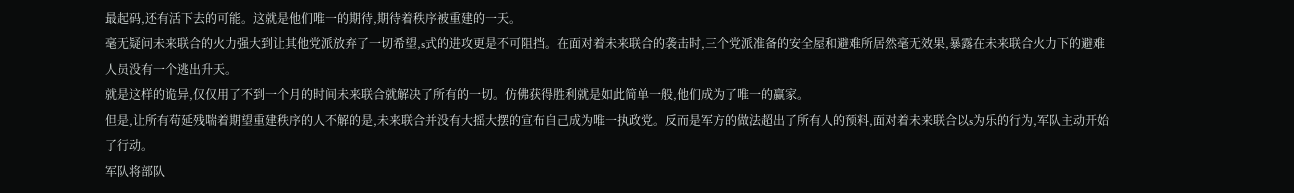最起码,还有活下去的可能。这就是他们唯一的期待,期待着秩序被重建的一天。
毫无疑问未来联合的火力强大到让其他党派放弃了一切希望,s式的进攻更是不可阻挡。在面对着未来联合的袭击时,三个党派准备的安全屋和避难所居然毫无效果,暴露在未来联合火力下的避难人员没有一个逃出升天。
就是这样的诡异,仅仅用了不到一个月的时间未来联合就解决了所有的一切。仿佛获得胜利就是如此简单一般,他们成为了唯一的赢家。
但是,让所有苟延残喘着期望重建秩序的人不解的是,未来联合并没有大摇大摆的宣布自己成为唯一执政党。反而是军方的做法超出了所有人的预料,面对着未来联合以s为乐的行为,军队主动开始了行动。
军队将部队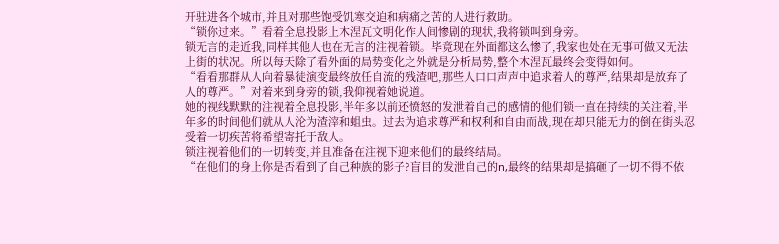开驻进各个城市,并且对那些饱受饥寒交迫和病痛之苦的人进行救助。
“锁你过来。”看着全息投影上木涅瓦文明化作人间惨剧的现状,我将锁叫到身旁。
锁无言的走近我,同样其他人也在无言的注视着锁。毕竟现在外面都这么惨了,我家也处在无事可做又无法上街的状况。所以每天除了看外面的局势变化之外就是分析局势,整个木涅瓦最终会变得如何。
“看看那群从人向着暴徒演变最终放任自流的残渣吧,那些人口口声声中追求着人的尊严,结果却是放弃了人的尊严。”对着来到身旁的锁,我仰视着她说道。
她的视线默默的注视着全息投影,半年多以前还愤怒的发泄着自己的感情的他们锁一直在持续的关注着,半年多的时间他们就从人沦为渣滓和蛆虫。过去为追求尊严和权利和自由而战,现在却只能无力的倒在街头忍受着一切疾苦将希望寄托于敌人。
锁注视着他们的一切转变,并且准备在注视下迎来他们的最终结局。
“在他们的身上你是否看到了自己种族的影子?盲目的发泄自己的n,最终的结果却是搞砸了一切不得不依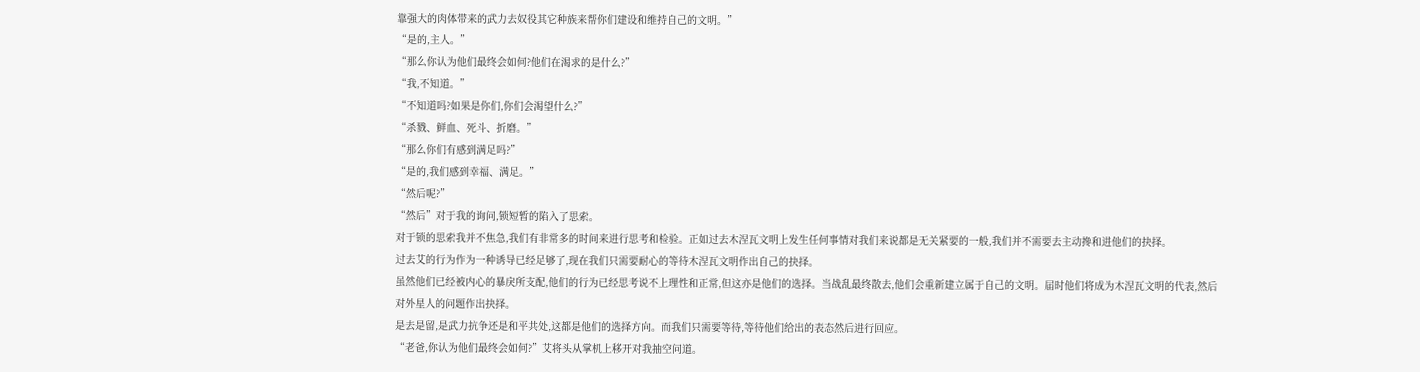靠强大的肉体带来的武力去奴役其它种族来帮你们建设和维持自己的文明。”
“是的,主人。”
“那么你认为他们最终会如何?他们在渴求的是什么?”
“我,不知道。”
“不知道吗?如果是你们,你们会渴望什么?”
“杀戮、鲜血、死斗、折磨。”
“那么你们有感到满足吗?”
“是的,我们感到幸福、满足。”
“然后呢?”
“然后”对于我的询问,锁短暂的陷入了思索。
对于锁的思索我并不焦急,我们有非常多的时间来进行思考和检验。正如过去木涅瓦文明上发生任何事情对我们来说都是无关紧要的一般,我们并不需要去主动搀和进他们的抉择。
过去艾的行为作为一种诱导已经足够了,现在我们只需要耐心的等待木涅瓦文明作出自己的抉择。
虽然他们已经被内心的暴戾所支配,他们的行为已经思考说不上理性和正常,但这亦是他们的选择。当战乱最终散去,他们会重新建立属于自己的文明。届时他们将成为木涅瓦文明的代表,然后对外星人的问题作出抉择。
是去是留,是武力抗争还是和平共处,这都是他们的选择方向。而我们只需要等待,等待他们给出的表态然后进行回应。
“老爸,你认为他们最终会如何?”艾将头从掌机上移开对我抽空问道。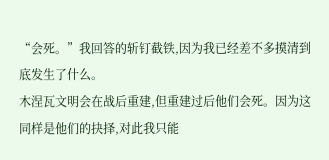“会死。”我回答的斩钉截铁,因为我已经差不多摸清到底发生了什么。
木涅瓦文明会在战后重建,但重建过后他们会死。因为这同样是他们的抉择,对此我只能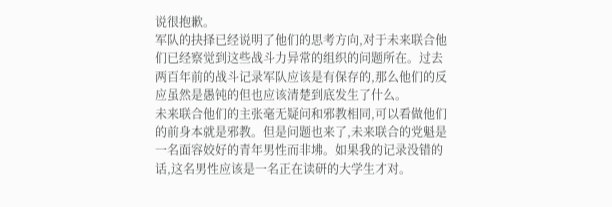说很抱歉。
军队的抉择已经说明了他们的思考方向,对于未来联合他们已经察觉到这些战斗力异常的组织的问题所在。过去两百年前的战斗记录军队应该是有保存的,那么他们的反应虽然是愚钝的但也应该清楚到底发生了什么。
未来联合他们的主张毫无疑问和邪教相同,可以看做他们的前身本就是邪教。但是问题也来了,未来联合的党魁是一名面容姣好的青年男性而非坲。如果我的记录没错的话,这名男性应该是一名正在读研的大学生才对。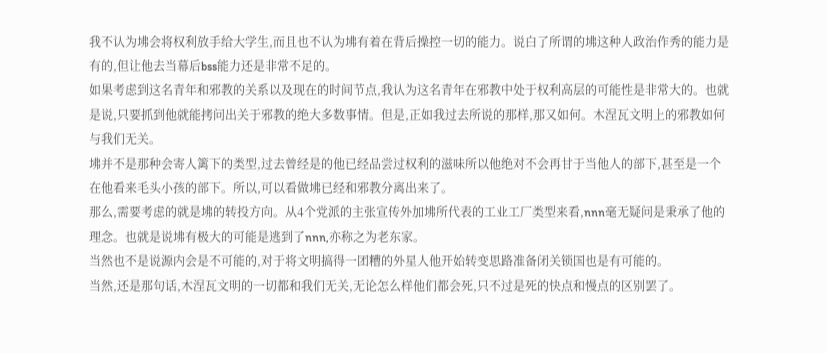我不认为坲会将权利放手给大学生,而且也不认为坲有着在背后操控一切的能力。说白了所谓的坲这种人政治作秀的能力是有的,但让他去当幕后bss能力还是非常不足的。
如果考虑到这名青年和邪教的关系以及现在的时间节点,我认为这名青年在邪教中处于权利高层的可能性是非常大的。也就是说,只要抓到他就能拷问出关于邪教的绝大多数事情。但是,正如我过去所说的那样,那又如何。木涅瓦文明上的邪教如何与我们无关。
坲并不是那种会寄人篱下的类型,过去曾经是的他已经品尝过权利的滋味所以他绝对不会再甘于当他人的部下,甚至是一个在他看来毛头小孩的部下。所以,可以看做坲已经和邪教分离出来了。
那么,需要考虑的就是坲的转投方向。从4个党派的主张宣传外加坲所代表的工业工厂类型来看,nnn毫无疑问是秉承了他的理念。也就是说坲有极大的可能是逃到了nnn,亦称之为老东家。
当然也不是说源内会是不可能的,对于将文明搞得一团糟的外星人他开始转变思路准备闭关锁国也是有可能的。
当然,还是那句话,木涅瓦文明的一切都和我们无关,无论怎么样他们都会死,只不过是死的快点和慢点的区别罢了。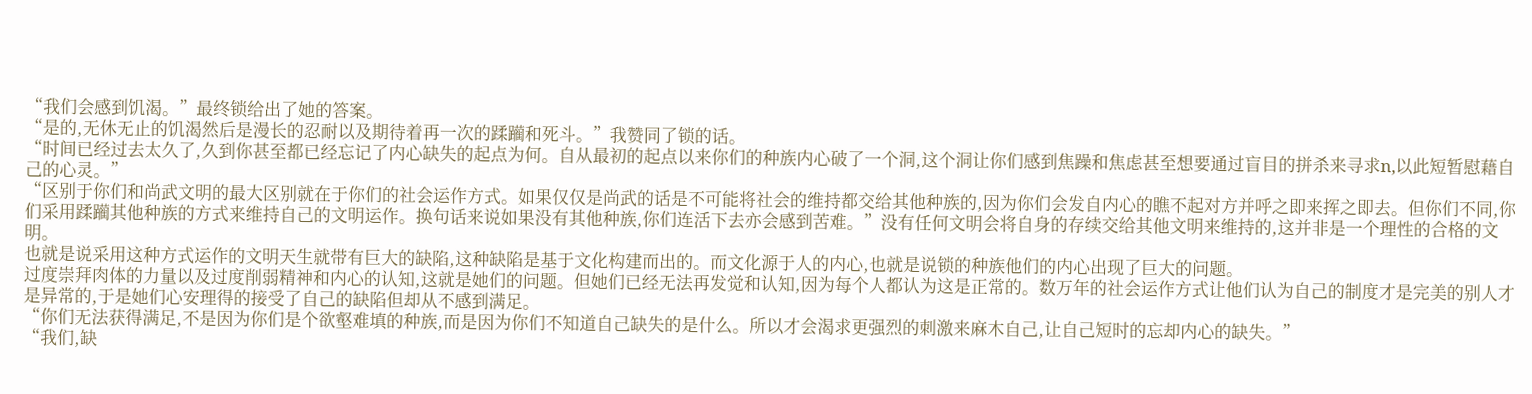“我们会感到饥渴。”最终锁给出了她的答案。
“是的,无休无止的饥渴然后是漫长的忍耐以及期待着再一次的蹂躏和死斗。”我赞同了锁的话。
“时间已经过去太久了,久到你甚至都已经忘记了内心缺失的起点为何。自从最初的起点以来你们的种族内心破了一个洞,这个洞让你们感到焦躁和焦虑甚至想要通过盲目的拼杀来寻求n,以此短暂慰藉自己的心灵。”
“区别于你们和尚武文明的最大区别就在于你们的社会运作方式。如果仅仅是尚武的话是不可能将社会的维持都交给其他种族的,因为你们会发自内心的瞧不起对方并呼之即来挥之即去。但你们不同,你们采用蹂躏其他种族的方式来维持自己的文明运作。换句话来说如果没有其他种族,你们连活下去亦会感到苦难。”没有任何文明会将自身的存续交给其他文明来维持的,这并非是一个理性的合格的文明。
也就是说采用这种方式运作的文明天生就带有巨大的缺陷,这种缺陷是基于文化构建而出的。而文化源于人的内心,也就是说锁的种族他们的内心出现了巨大的问题。
过度崇拜肉体的力量以及过度削弱精神和内心的认知,这就是她们的问题。但她们已经无法再发觉和认知,因为每个人都认为这是正常的。数万年的社会运作方式让他们认为自己的制度才是完美的别人才是异常的,于是她们心安理得的接受了自己的缺陷但却从不感到满足。
“你们无法获得满足,不是因为你们是个欲壑难填的种族,而是因为你们不知道自己缺失的是什么。所以才会渴求更强烈的刺激来麻木自己,让自己短时的忘却内心的缺失。”
“我们,缺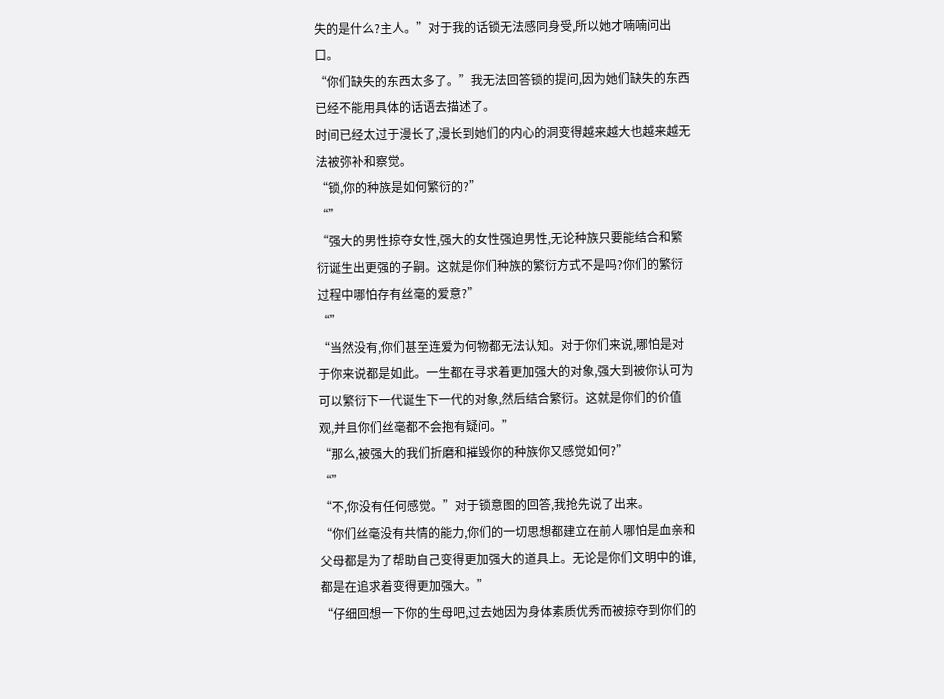失的是什么?主人。”对于我的话锁无法感同身受,所以她才喃喃问出口。
“你们缺失的东西太多了。”我无法回答锁的提问,因为她们缺失的东西已经不能用具体的话语去描述了。
时间已经太过于漫长了,漫长到她们的内心的洞变得越来越大也越来越无法被弥补和察觉。
“锁,你的种族是如何繁衍的?”
“”
“强大的男性掠夺女性,强大的女性强迫男性,无论种族只要能结合和繁衍诞生出更强的子嗣。这就是你们种族的繁衍方式不是吗?你们的繁衍过程中哪怕存有丝毫的爱意?”
“”
“当然没有,你们甚至连爱为何物都无法认知。对于你们来说,哪怕是对于你来说都是如此。一生都在寻求着更加强大的对象,强大到被你认可为可以繁衍下一代诞生下一代的对象,然后结合繁衍。这就是你们的价值观,并且你们丝毫都不会抱有疑问。”
“那么,被强大的我们折磨和摧毁你的种族你又感觉如何?”
“”
“不,你没有任何感觉。”对于锁意图的回答,我抢先说了出来。
“你们丝毫没有共情的能力,你们的一切思想都建立在前人哪怕是血亲和父母都是为了帮助自己变得更加强大的道具上。无论是你们文明中的谁,都是在追求着变得更加强大。”
“仔细回想一下你的生母吧,过去她因为身体素质优秀而被掠夺到你们的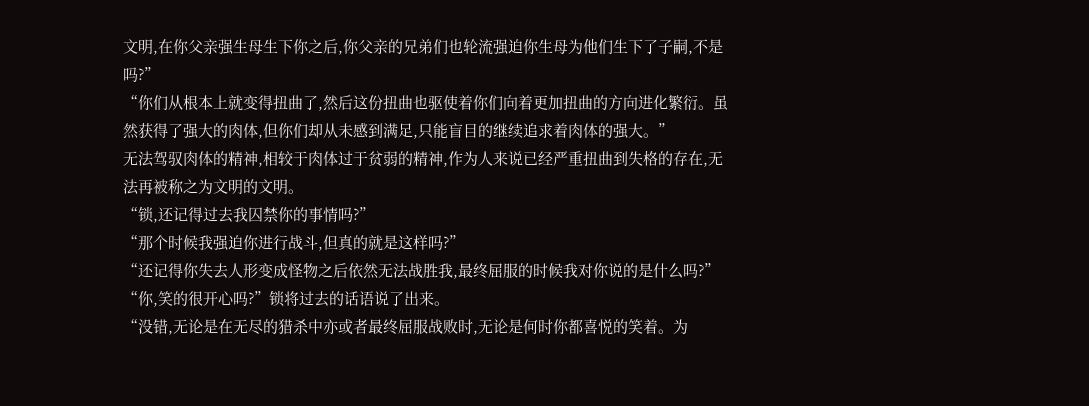文明,在你父亲强生母生下你之后,你父亲的兄弟们也轮流强迫你生母为他们生下了子嗣,不是吗?”
“你们从根本上就变得扭曲了,然后这份扭曲也驱使着你们向着更加扭曲的方向进化繁衍。虽然获得了强大的肉体,但你们却从未感到满足,只能盲目的继续追求着肉体的强大。”
无法驾驭肉体的精神,相较于肉体过于贫弱的精神,作为人来说已经严重扭曲到失格的存在,无法再被称之为文明的文明。
“锁,还记得过去我囚禁你的事情吗?”
“那个时候我强迫你进行战斗,但真的就是这样吗?”
“还记得你失去人形变成怪物之后依然无法战胜我,最终屈服的时候我对你说的是什么吗?”
“你,笑的很开心吗?”锁将过去的话语说了出来。
“没错,无论是在无尽的猎杀中亦或者最终屈服战败时,无论是何时你都喜悦的笑着。为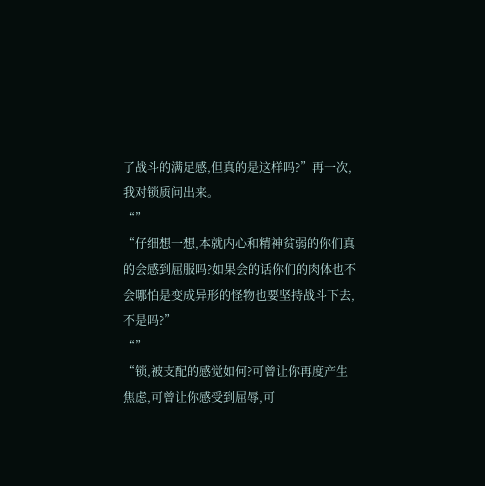了战斗的满足感,但真的是这样吗?”再一次,我对锁质问出来。
“”
“仔细想一想,本就内心和精神贫弱的你们真的会感到屈服吗?如果会的话你们的肉体也不会哪怕是变成异形的怪物也要坚持战斗下去,不是吗?”
“”
“锁,被支配的感觉如何?可曾让你再度产生焦虑,可曾让你感受到屈辱,可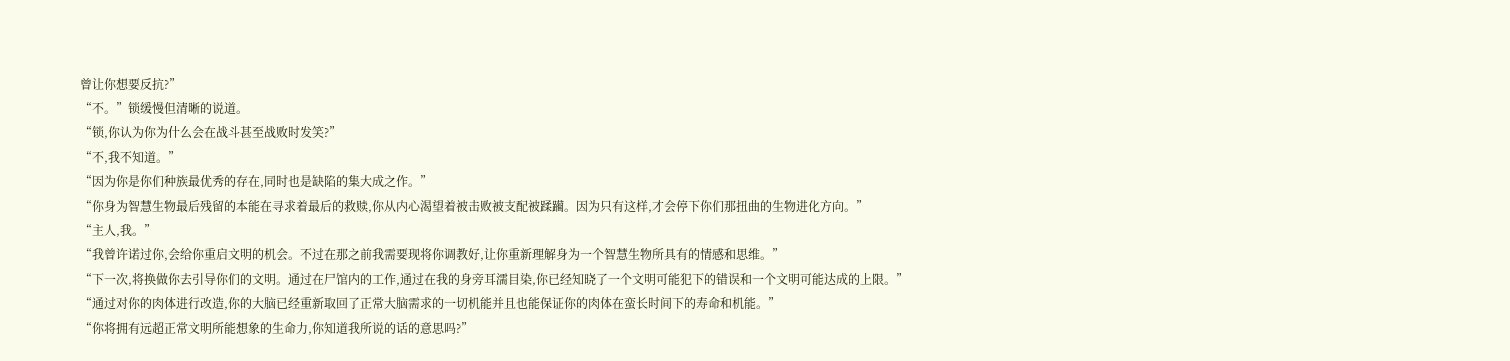曾让你想要反抗?”
“不。”锁缓慢但清晰的说道。
“锁,你认为你为什么会在战斗甚至战败时发笑?”
“不,我不知道。”
“因为你是你们种族最优秀的存在,同时也是缺陷的集大成之作。”
“你身为智慧生物最后残留的本能在寻求着最后的救赎,你从内心渴望着被击败被支配被蹂躏。因为只有这样,才会停下你们那扭曲的生物进化方向。”
“主人,我。”
“我曾许诺过你,会给你重启文明的机会。不过在那之前我需要现将你调教好,让你重新理解身为一个智慧生物所具有的情感和思维。”
“下一次,将换做你去引导你们的文明。通过在尸馆内的工作,通过在我的身旁耳濡目染,你已经知晓了一个文明可能犯下的错误和一个文明可能达成的上限。”
“通过对你的肉体进行改造,你的大脑已经重新取回了正常大脑需求的一切机能并且也能保证你的肉体在蛮长时间下的寿命和机能。”
“你将拥有远超正常文明所能想象的生命力,你知道我所说的话的意思吗?”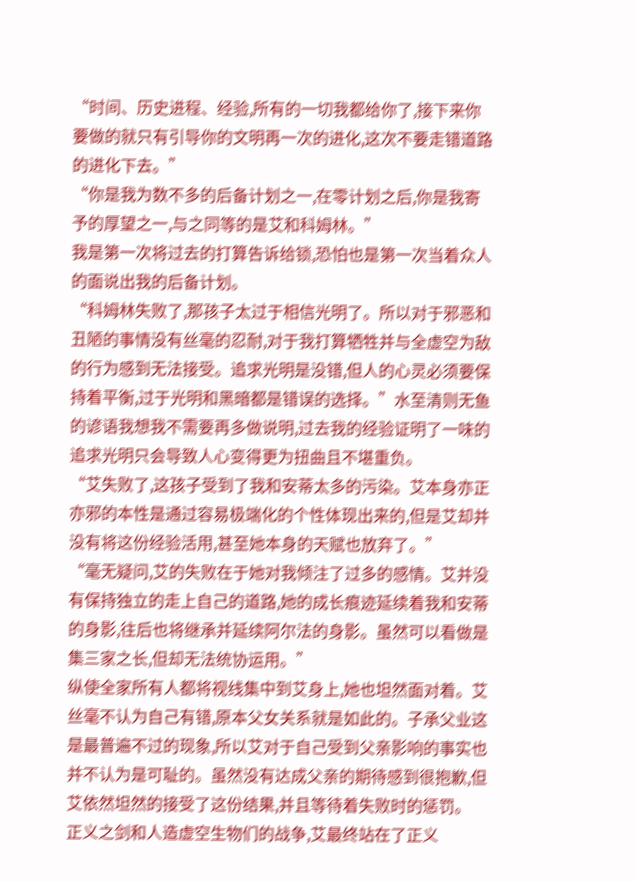“时间、历史进程、经验,所有的一切我都给你了,接下来你要做的就只有引导你的文明再一次的进化,这次不要走错道路的进化下去。”
“你是我为数不多的后备计划之一,在零计划之后,你是我寄予的厚望之一,与之同等的是艾和科姆林。”
我是第一次将过去的打算告诉给锁,恐怕也是第一次当着众人的面说出我的后备计划。
“科姆林失败了,那孩子太过于相信光明了。所以对于邪恶和丑陋的事情没有丝毫的忍耐,对于我打算牺牲并与全虚空为敌的行为感到无法接受。追求光明是没错,但人的心灵必须要保持着平衡,过于光明和黑暗都是错误的选择。”水至清则无鱼的谚语我想我不需要再多做说明,过去我的经验证明了一味的追求光明只会导致人心变得更为扭曲且不堪重负。
“艾失败了,这孩子受到了我和安蒂太多的污染。艾本身亦正亦邪的本性是通过容易极端化的个性体现出来的,但是艾却并没有将这份经验活用,甚至她本身的天赋也放弃了。”
“毫无疑问,艾的失败在于她对我倾注了过多的感情。艾并没有保持独立的走上自己的道路,她的成长痕迹延续着我和安蒂的身影,往后也将继承并延续阿尔法的身影。虽然可以看做是集三家之长,但却无法统协运用。”
纵使全家所有人都将视线集中到艾身上,她也坦然面对着。艾丝毫不认为自己有错,原本父女关系就是如此的。子承父业这是最普遍不过的现象,所以艾对于自己受到父亲影响的事实也并不认为是可耻的。虽然没有达成父亲的期待感到很抱歉,但艾依然坦然的接受了这份结果,并且等待着失败时的惩罚。
正义之剑和人造虚空生物们的战争,艾最终站在了正义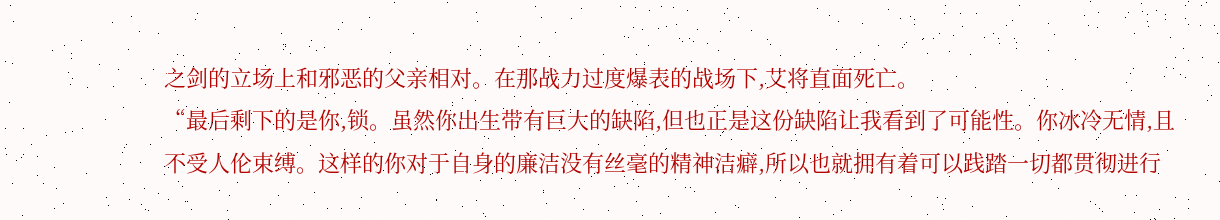之剑的立场上和邪恶的父亲相对。在那战力过度爆表的战场下,艾将直面死亡。
“最后剩下的是你,锁。虽然你出生带有巨大的缺陷,但也正是这份缺陷让我看到了可能性。你冰冷无情,且不受人伦束缚。这样的你对于自身的廉洁没有丝毫的精神洁癖,所以也就拥有着可以践踏一切都贯彻进行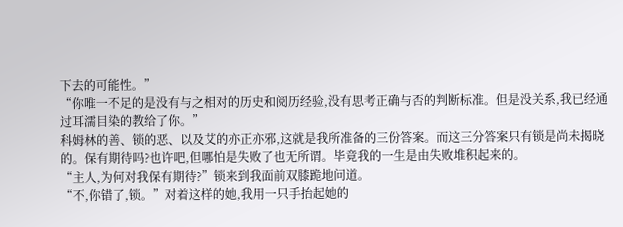下去的可能性。”
“你唯一不足的是没有与之相对的历史和阅历经验,没有思考正确与否的判断标准。但是没关系,我已经通过耳濡目染的教给了你。”
科姆林的善、锁的恶、以及艾的亦正亦邪,这就是我所准备的三份答案。而这三分答案只有锁是尚未揭晓的。保有期待吗?也许吧,但哪怕是失败了也无所谓。毕竟我的一生是由失败堆积起来的。
“主人,为何对我保有期待?”锁来到我面前双膝跪地问道。
“不,你错了,锁。”对着这样的她,我用一只手抬起她的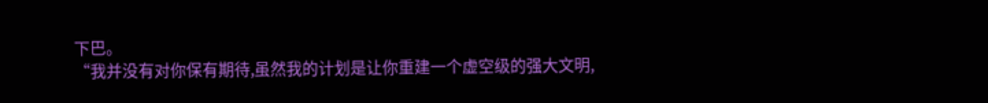下巴。
“我并没有对你保有期待,虽然我的计划是让你重建一个虚空级的强大文明,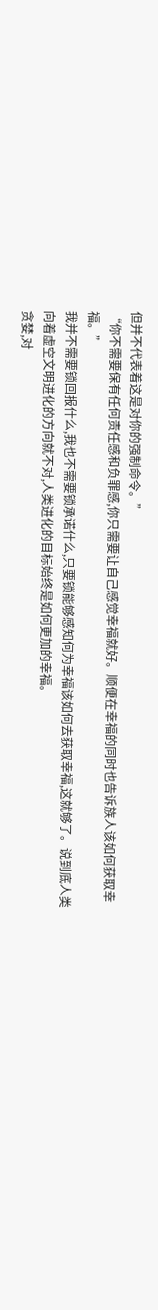但并不代表着这是对你的强制命令。”
“你不需要保有任何责任感和负罪感,你只需要让自己感觉幸福就好。顺便在幸福的同时也告诉族人该如何获取幸福。”
我并不需要锁回报什么,我也不需要锁承诺什么,只要锁能够感知何为幸福该如何去获取幸福,这就够了。说到底人类向着虚空文明进化的方向就不对,人类进化的目标始终是如何更加的幸福。
贪婪,对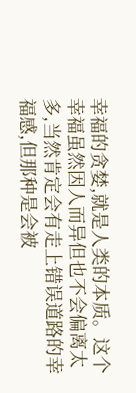幸福的贪婪,就是人类的本质。这个幸福虽然因人而异但也不会偏离太多,当然肯定会有走上错误道路的幸福感,但那种是会被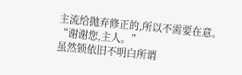主流给抛弃修正的,所以不需要在意。
“谢谢您,主人。”
虽然锁依旧不明白所谓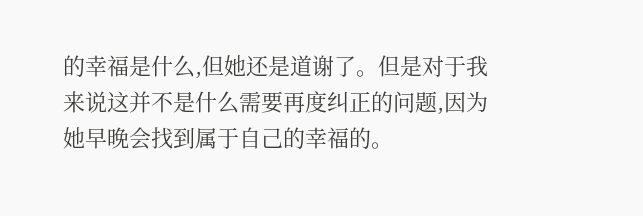的幸福是什么,但她还是道谢了。但是对于我来说这并不是什么需要再度纠正的问题,因为她早晚会找到属于自己的幸福的。